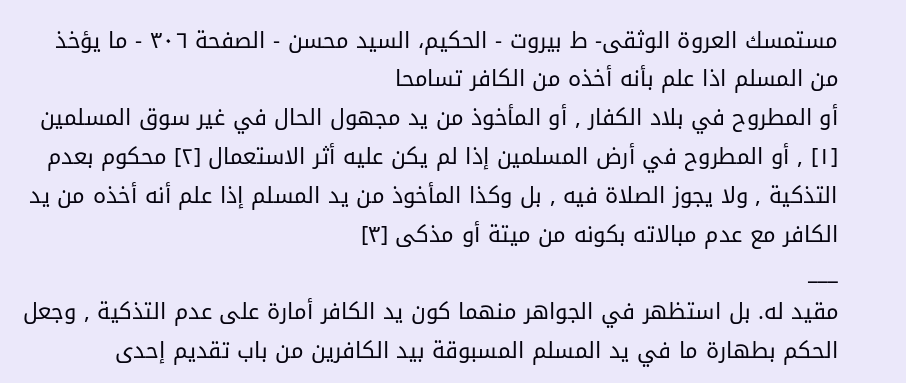مستمسك العروة الوثقى- ط بیروت - الحكيم، السيد محسن - الصفحة ٣٠٦ - ما يؤخذ من المسلم اذا علم بأنه أخذه من الكافر تسامحا
أو المطروح في بلاد الكفار , أو المأخوذ من يد مجهول الحال في غير سوق المسلمين [١] , أو المطروح في أرض المسلمين إذا لم يكن عليه أثر الاستعمال [٢] محكوم بعدم التذكية , ولا يجوز الصلاة فيه , بل وكذا المأخوذ من يد المسلم إذا علم أنه أخذه من يد الكافر مع عدم مبالاته بكونه من ميتة أو مذكى [٣]
___
مقيد له. بل استظهر في الجواهر منهما كون يد الكافر أمارة على عدم التذكية , وجعل الحكم بطهارة ما في يد المسلم المسبوقة بيد الكافرين من باب تقديم إحدى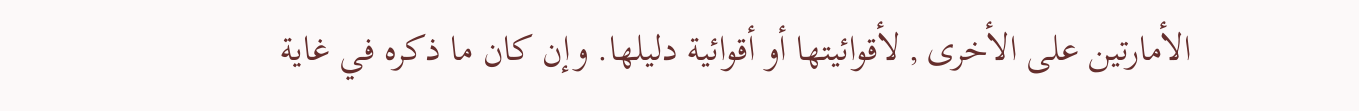الأمارتين على الأخرى , لأقوائيتها أو أقوائية دليلها. وإن كان ما ذكره في غاية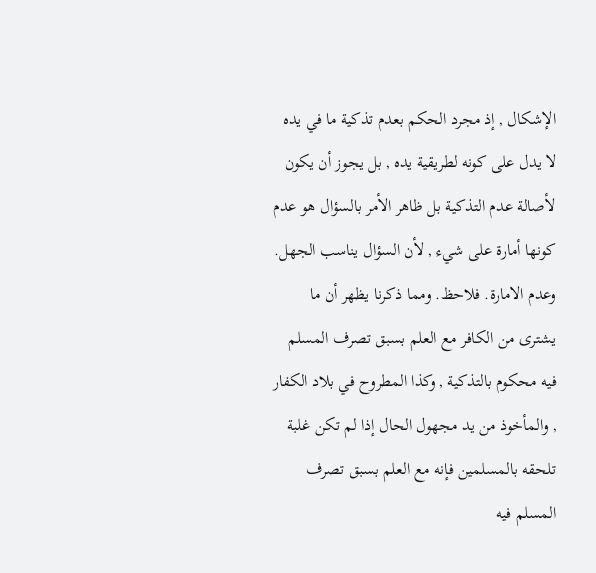الإشكال , إذ مجرد الحكم بعدم تذكية ما في يده لا يدل على كونه لطريقية يده , بل يجوز أن يكون لأصالة عدم التذكية بل ظاهر الأمر بالسؤال هو عدم كونها أمارة على شيء , لأن السؤال يناسب الجهل. وعدم الامارة. فلاحظ. ومما ذكرنا يظهر أن ما يشترى من الكافر مع العلم بسبق تصرف المسلم فيه محكوم بالتذكية , وكذا المطروح في بلاد الكفار , والمأخوذ من يد مجهول الحال إذا لم تكن غلبة تلحقه بالمسلمين فإنه مع العلم بسبق تصرف المسلم فيه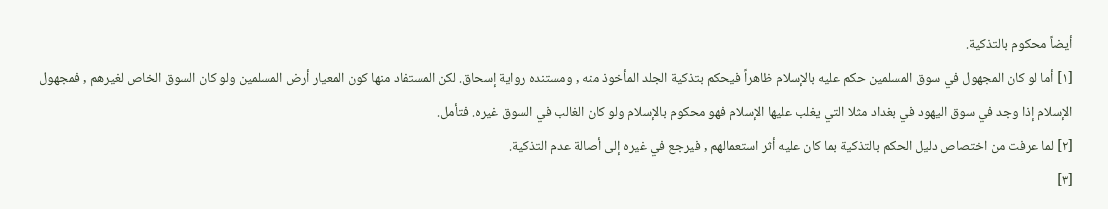أيضاً محكوم بالتذكية.
[١] أما لو كان المجهول في سوق المسلمين حكم عليه بالإسلام ظاهراً فيحكم بتذكية الجلد المأخوذ منه , ومستنده رواية إسحاق. لكن المستفاد منها كون المعيار أرض المسلمين ولو كان السوق الخاص لغيرهم , فمجهول الإسلام إذا وجد في سوق اليهود في بغداد مثلا التي يغلب عليها الإسلام فهو محكوم بالإسلام ولو كان الغالب في السوق غيره. فتأمل.
[٢] لما عرفت من اختصاص دليل الحكم بالتذكية بما كان عليه أثر استعمالهم , فيرجع في غيره إلى أصالة عدم التذكية.
[٣]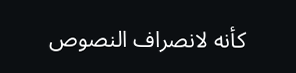كأنه لانصراف النصوص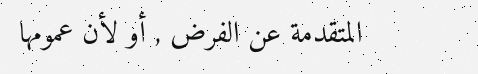المتقدمة عن الفرض , أو لأن عمومها